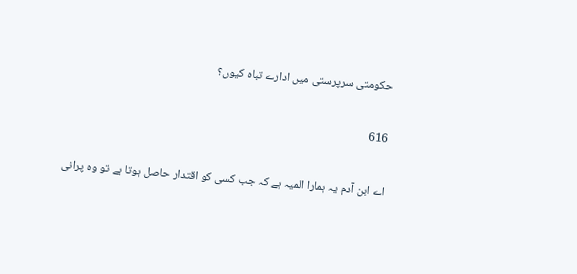حکومتی سرپرستی میں ادارے تباہ کیوں؟

616

اے ابن آدم یہ ہمارا المیہ ہے کہ جب کسی کو اقتدار حاصل ہوتا ہے تو وہ پرانی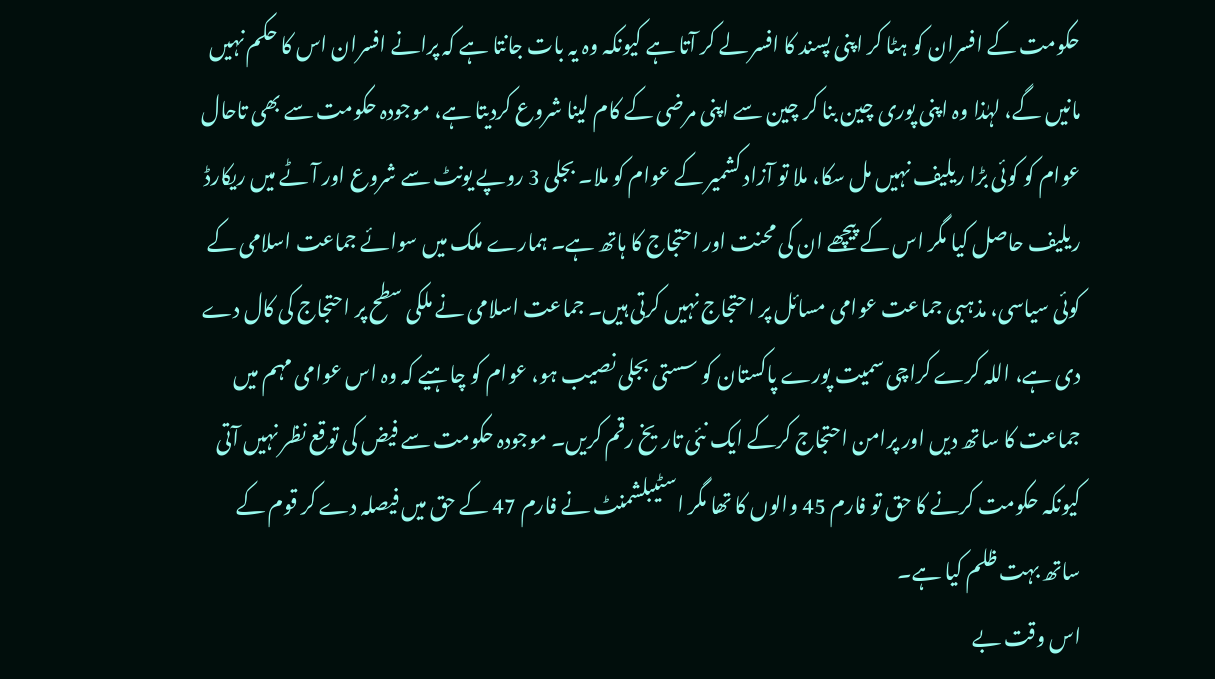حکومت کے افسران کو ہٹا کر اپنی پسند کا افسر لے کر آتا ہے کیونکہ وہ یہ بات جانتا ہے کہ پرانے افسران اس کا حکم نہیں مانیں گے، لہٰذا وہ اپنی پوری چین بنا کر چین سے اپنی مرضی کے کام لینا شروع کردیتا ہے، موجودہ حکومت سے بھی تاحال عوام کو کوئی بڑا ریلیف نہیں مل سکا، ملا تو آزاد کشمیر کے عوام کو ملا۔ بجلی 3 روپے یونٹ سے شروع اور آٹے میں ریکارڈ ریلیف حاصل کیا مگر اس کے پیچھے ان کی محنت اور احتجاج کا ہاتھ ہے۔ ہمارے ملک میں سوائے جماعت اسلامی کے کوئی سیاسی، مذہبی جماعت عوامی مسائل پر احتجاج نہیں کرتی ہیں۔ جماعت اسلامی نے ملکی سطح پر احتجاج کی کال دے دی ہے، اللہ کرے کراچی سمیت پورے پاکستان کو سستی بجلی نصیب ہو، عوام کو چاہیے کہ وہ اس عوامی مہم میں جماعت کا ساتھ دیں اور پرامن احتجاج کرکے ایک نئی تاریخ رقم کریں۔ موجودہ حکومت سے فیض کی توقع نظر نہیں آتی کیونکہ حکومت کرنے کا حق تو فارم 45 والوں کا تھا مگر اسٹیبلشمنٹ نے فارم 47 کے حق میں فیصلہ دے کر قوم کے ساتھ بہت ظلم کیا ہے۔
اس وقت بے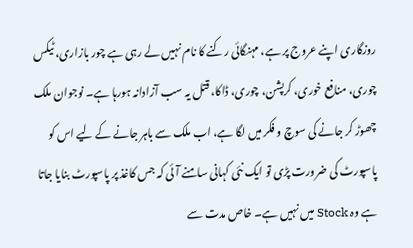روزگاری اپنے عروج پر ہے، مہنگائی رکنے کا نام نہیں لے رہی ہے چور بازاری، ٹیکس چوری، منافع خوری، کرپشن، چوری، ڈاکا، قتل یہ سب آزادانہ ہورہا ہے۔ نوجوان ملک چھوڑ کر جانے کی سوچ و فکر میں لگا ہے، اب ملک سے باہر جانے کے لیے اس کو پاسپورٹ کی ضرورت پڑی تو ایک نئی کہانی سامنے آئی کہ جس کاغذ پر پاسپورٹ بنایا جاتا ہے وہ Stock میں نہیں ہے۔ خاص مدت سے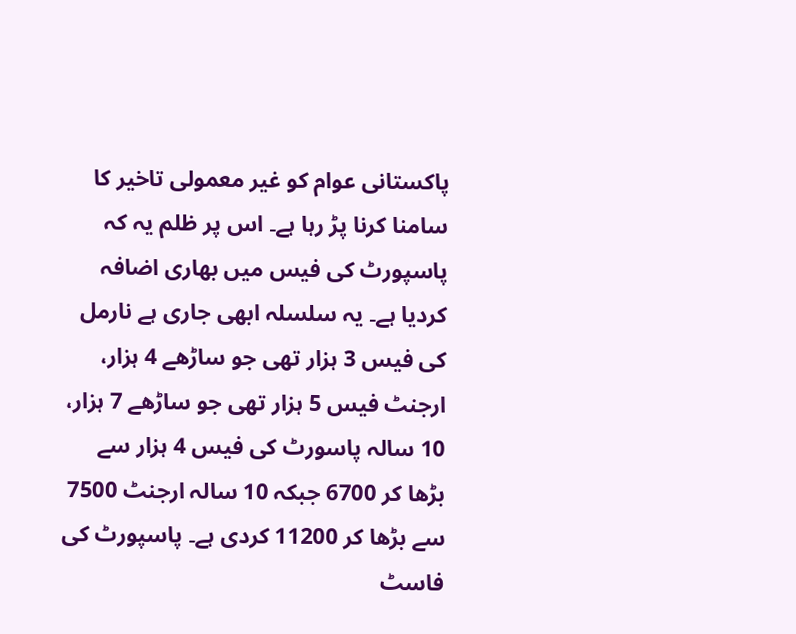پاکستانی عوام کو غیر معمولی تاخیر کا سامنا کرنا پڑ رہا ہے۔ اس پر ظلم یہ کہ پاسپورٹ کی فیس میں بھاری اضافہ کردیا ہے۔ یہ سلسلہ ابھی جاری ہے نارمل کی فیس 3 ہزار تھی جو ساڑھے 4 ہزار، ارجنٹ فیس 5 ہزار تھی جو ساڑھے 7 ہزار، 10 سالہ پاسورٹ کی فیس 4 ہزار سے بڑھا کر 6700 جبکہ 10 سالہ ارجنٹ 7500 سے بڑھا کر 11200 کردی ہے۔ پاسپورٹ کی فاسٹ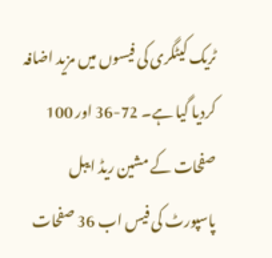ٹریک کیٹگری کی فیسوں میں مزید اضافہ کردیا گیا ہے۔ 72-36 اور 100 صفحات کے مشین ریڈ ایبل پاسپورٹ کی فیس اب 36 صفحات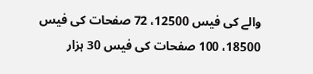والے کی فیس 12500، 72 صفحات کی فیس 18500، 100 صفحات کی فیس 30 ہزار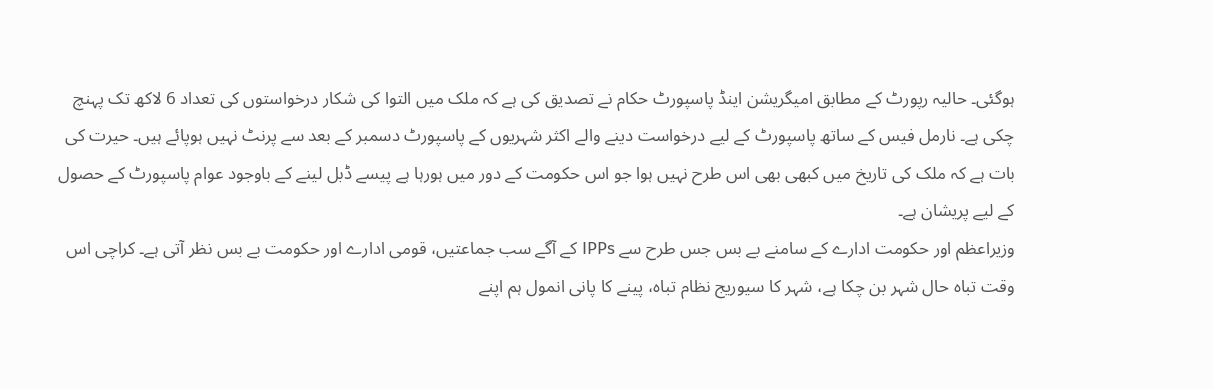ہوگئی۔ حالیہ رپورٹ کے مطابق امیگریشن اینڈ پاسپورٹ حکام نے تصدیق کی ہے کہ ملک میں التوا کی شکار درخواستوں کی تعداد 6 لاکھ تک پہنچ چکی ہے۔ نارمل فیس کے ساتھ پاسپورٹ کے لیے درخواست دینے والے اکثر شہریوں کے پاسپورٹ دسمبر کے بعد سے پرنٹ نہیں ہوپائے ہیں۔ حیرت کی بات ہے کہ ملک کی تاریخ میں کبھی بھی اس طرح نہیں ہوا جو اس حکومت کے دور میں ہورہا ہے پیسے ڈبل لینے کے باوجود عوام پاسپورٹ کے حصول کے لیے پریشان ہے۔
وزیراعظم اور حکومت ادارے کے سامنے بے بس جس طرح سے IPPs کے آگے سب جماعتیں، قومی ادارے اور حکومت بے بس نظر آتی ہے۔ کراچی اس وقت تباہ حال شہر بن چکا ہے، شہر کا سیوریج نظام تباہ، پینے کا پانی انمول ہم اپنے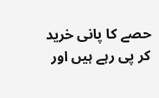حصے کا پانی خرید کر پی رہے ہیں اور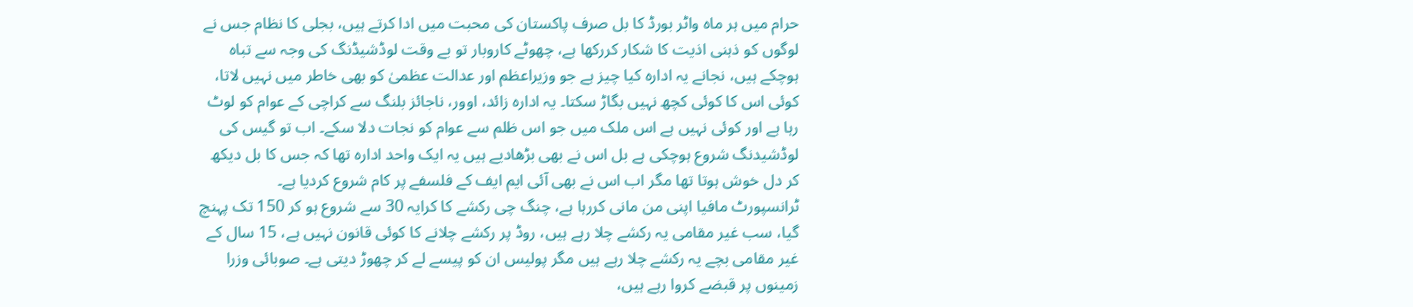حرام میں ہر ماہ واٹر بورڈ کا بل صرف پاکستان کی محبت میں ادا کرتے ہیں، بجلی کا نظام جس نے لوگوں کو ذہنی اذیت کا شکار کررکھا ہے، چھوٹے کاروبار تو بے وقت لوڈشیڈنگ کی وجہ سے تباہ ہوچکے ہیں، نجانے یہ ادارہ کیا چیز ہے جو وزیراعظم اور عدالت عظمیٰ کو بھی خاطر میں نہیں لاتا، کوئی اس کا کوئی کچھ نہیں بگاڑ سکتا۔ یہ ادارہ زائد، اوور، ناجائز بلنگ سے کراچی کے عوام کو لوٹ رہا ہے اور کوئی نہیں ہے اس ملک میں جو اس ظلم سے عوام کو نجات دلا سکے۔ اب تو گیس کی لوڈشیدنگ شروع ہوچکی ہے بل اس نے بھی بڑھادیے ہیں یہ ایک واحد ادارہ تھا کہ جس کا بل دیکھ کر دل خوش ہوتا تھا مگر اب اس نے بھی آئی ایم ایف کے فلسفے پر کام شروع کردیا ہے۔
ٹرانسپورٹ مافیا اپنی من مانی کررہا ہے، چنگ چی رکشے کا کرایہ 30 سے شروع ہو کر 150 تک پہنچ گیا، سب غیر مقامی یہ رکشے چلا رہے ہیں، روڈ پر رکشے چلانے کا کوئی قانون نہیں ہے، 15 سال کے غیر مقامی بچے یہ رکشے چلا رہے ہیں مگر پولیس ان کو پیسے لے کر چھوڑ دیتی ہے۔ صوبائی وزرا زمینوں پر قبضے کروا رہے ہیں،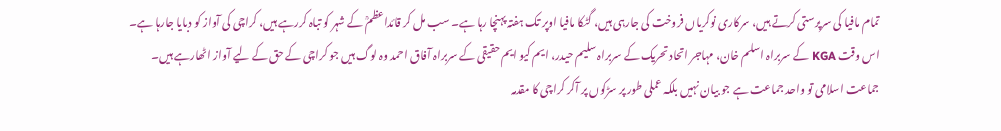تمام مافیا کی سرپرستی کرتے ہیں، سرکاری نوکریاں فروخت کی جارہی ہیں، گٹکا مافیا اوپر تک ہفتہ پہنچا رہا ہے۔ سب مل کر قائداعظمؒ کے شہر کو تباہ کررہے ہیں، کراچی کی آواز کو دبایا جارہا ہے۔ اس وقت KGA کے سربراہ اسلم خان، مہاجر اتحاد تحریک کے سربراہ سلیم حیدر، ایم کیو ایم حقیقی کے سربراہ آفاق احمد وہ لوگ ہیں جو کراچی کے حق کے لیے آواز اٹھارہے ہیں۔ جماعت اسلامی تو واحد جماعت ہے جو بیان نہیں بلکہ عملی طور پر سڑکوں پر آکر کراچی کا مقدمہ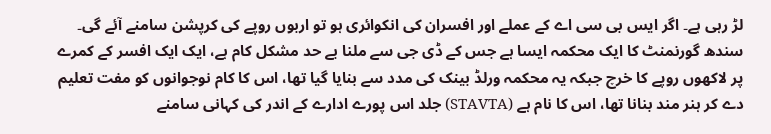لڑ رہی ہے۔ اگر ایس بی سی اے کے عملے اور افسران کی انکوائری ہو تو اربوں روپے کی کرپشن سامنے آئے گی۔ سندھ گورنمنٹ کا ایک محکمہ ایسا ہے جس کے ڈی جی سے ملنا بے حد مشکل کام ہے، ایک ایک افسر کے کمرے پر لاکھوں روپے کا خرچ جبکہ یہ محکمہ ورلڈ بینک کی مدد سے بنایا گیا تھا، اس کا کام نوجوانوں کو مفت تعلیم دے کر ہنر مند بنانا تھا، اس کا نام ہے (STAVTA) جلد اس پورے ادارے کے اندر کی کہانی سامنے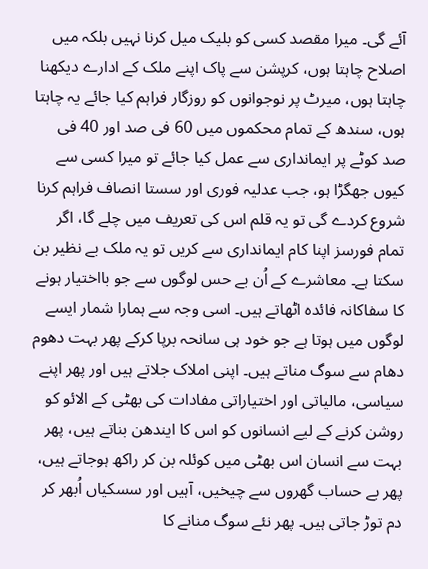آئے گی۔ میرا مقصد کسی کو بلیک میل کرنا نہیں بلکہ میں اصلاح چاہتا ہوں، کرپشن سے پاک اپنے ملک کے ادارے دیکھنا چاہتا ہوں، میرٹ پر نوجوانوں کو روزگار فراہم کیا جائے یہ چاہتا ہوں، سندھ کے تمام محکموں میں 60 فی صد اور 40 فی صد کوٹے پر ایمانداری سے عمل کیا جائے تو میرا کسی سے کیوں جھگڑا ہو، جب عدلیہ فوری اور سستا انصاف فراہم کرنا شروع کردے گی تو یہ قلم اس کی تعریف میں چلے گا، اگر تمام فورسز اپنا کام ایمانداری سے کریں تو یہ ملک بے نظیر بن سکتا ہے۔ معاشرے کے اُن بے حس لوگوں سے جو بااختیار ہونے کا سفاکانہ فائدہ اٹھاتے ہیں۔ اسی وجہ سے ہمارا شمار ایسے لوگوں میں ہوتا ہے جو خود ہی سانحہ برپا کرکے پھر بہت دھوم دھام سے سوگ مناتے ہیں۔ اپنی املاک جلاتے ہیں اور پھر اپنے سیاسی، مالیاتی اور اختیاراتی مفادات کی بھٹی کے الائو کو روشن کرنے کے لیے انسانوں کو اس کا ایندھن بناتے ہیں، پھر بہت سے انسان اس بھٹی میں کوئلہ بن کر راکھ ہوجاتے ہیں، پھر بے حساب گھروں سے چیخیں، آہیں اور سسکیاں اُبھر کر دم توڑ جاتی ہیں۔ پھر نئے سوگ منانے کا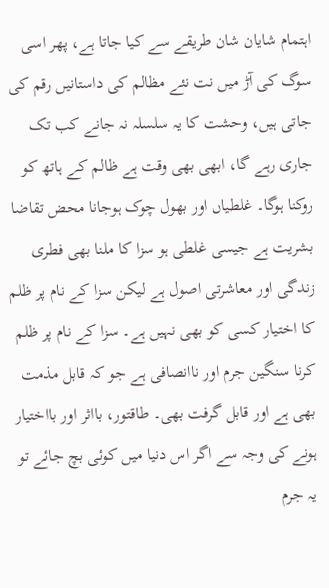اہتمام شایان شان طریقے سے کیا جاتا ہے، پھر اسی سوگ کی آڑ میں نت نئے مظالم کی داستانیں رقم کی جاتی ہیں، وحشت کا یہ سلسلہ نہ جانے کب تک جاری رہے گا، ابھی بھی وقت ہے ظالم کے ہاتھ کو روکنا ہوگا۔ غلطیاں اور بھول چوک ہوجانا محض تقاضا بشریت ہے جیسی غلطی ہو سزا کا ملنا بھی فطری زندگی اور معاشرتی اصول ہے لیکن سزا کے نام پر ظلم کا اختیار کسی کو بھی نہیں ہے۔ سزا کے نام پر ظلم کرنا سنگین جرم اور ناانصافی ہے جو کہ قابل مذمت بھی ہے اور قابل گرفت بھی۔ طاقتور، بااثر اور بااختیار ہونے کی وجہ سے اگر اس دنیا میں کوئی بچ جائے تو یہ جرم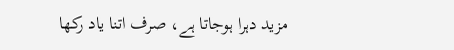مزید دہرا ہوجاتا ہے، صرف اتنا یاد رکھا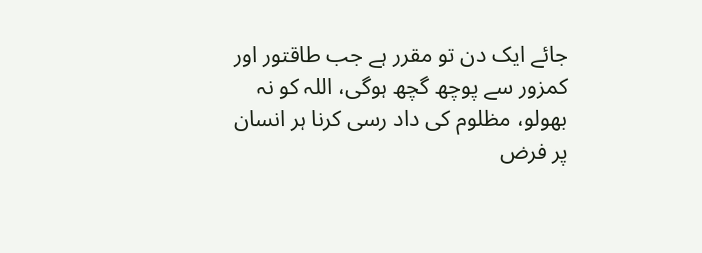جائے ایک دن تو مقرر ہے جب طاقتور اور کمزور سے پوچھ گچھ ہوگی، اللہ کو نہ بھولو، مظلوم کی داد رسی کرنا ہر انسان پر فرض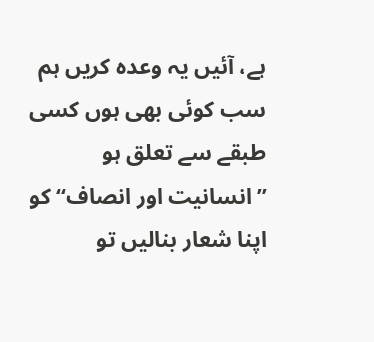ہے، آئیں یہ وعدہ کریں ہم سب کوئی بھی ہوں کسی طبقے سے تعلق ہو ’’انسانیت اور انصاف‘‘ کو اپنا شعار بنالیں تو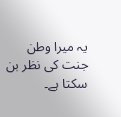یہ میرا وطن جنت کی نظر بن سکتا ہے۔